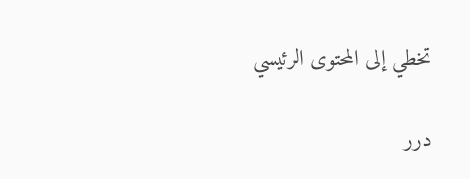تخطي إلى المحتوى الرئيسي

درر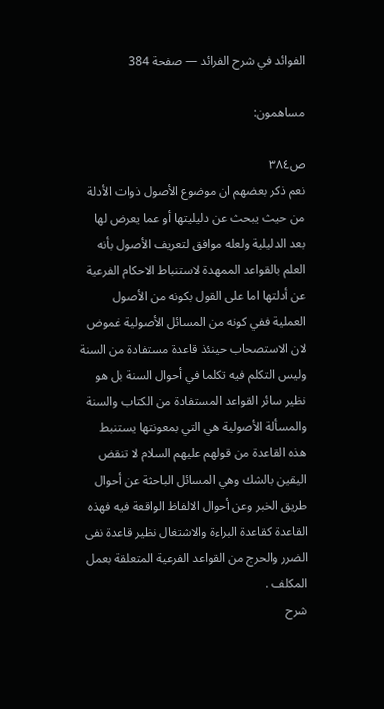الفوائد في شرح الفرائد — صفحة 384

مساهمون:

ص٣٨٤
نعم ذكر بعضهم ان موضوع الأصول ذوات الأدلة من حيث يبحث عن دليليتها أو عما يعرض لها بعد الدليلية ولعله موافق لتعريف الأصول بأنه العلم بالقواعد الممهدة لاستنباط الاحكام الفرعية عن أدلتها اما على القول بكونه من الأصول العملية ففي كونه من المسائل الأصولية غموض لان الاستصحاب حينئذ قاعدة مستفادة من السنة وليس التكلم فيه تكلما في أحوال السنة بل هو نظير سائر القواعد المستفادة من الكتاب والسنة والمسألة الأصولية هي التي بمعونتها يستنبط هذه القاعدة من قولهم عليهم السلام لا تنقض اليقين بالشك وهي المسائل الباحثة عن أحوال طريق الخبر وعن أحوال الالفاظ الواقعة فيه فهذه القاعدة كقاعدة البراءة والاشتغال نظير قاعدة نفى الضرر والحرج من القواعد الفرعية المتعلقة بعمل المكلف .
شرح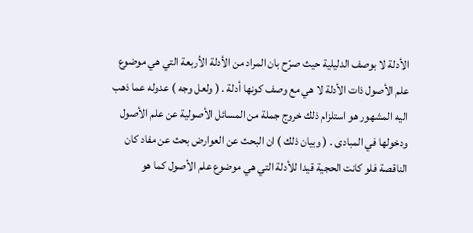الأدلة لا بوصف الدليلية حيث صرّح بان المراد من الأدلة الأربعة التي هي موضوع علم الأصول ذات الأدلة لا هي مع وصف كونها أدلة . ( ولعل وجه ) عدوله عما ذهب اليه المشهور هو استلزام ذلك خروج جملة من المسائل الأصولية عن علم الأصول ودخولها في المبادى . ( وبيان ذلك ) ان البحث عن العوارض بحث عن مفاد كان الناقصة فلو كانت الحجية قيدا للأدلة التي هي موضوع علم الأصول كما هو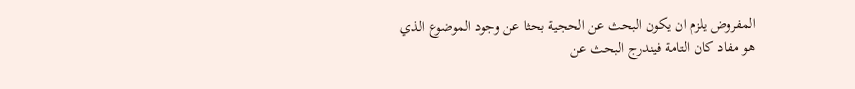المفروض يلزم ان يكون البحث عن الحجية بحثا عن وجود الموضوع الذي هو مفاد كان التامة فيندرج البحث عن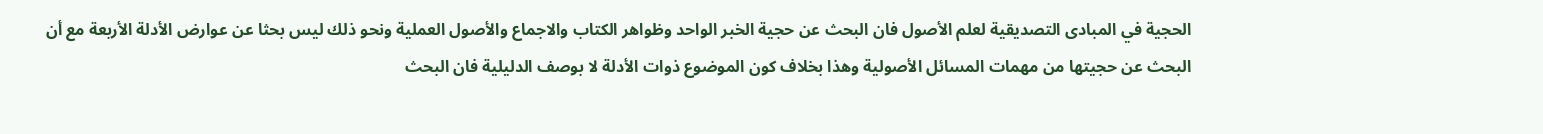الحجية في المبادى التصديقية لعلم الأصول فان البحث عن حجية الخبر الواحد وظواهر الكتاب والاجماع والأصول العملية ونحو ذلك ليس بحثا عن عوارض الأدلة الأربعة مع أن البحث عن حجيتها من مهمات المسائل الأصولية وهذا بخلاف كون الموضوع ذوات الأدلة لا بوصف الدليلية فان البحث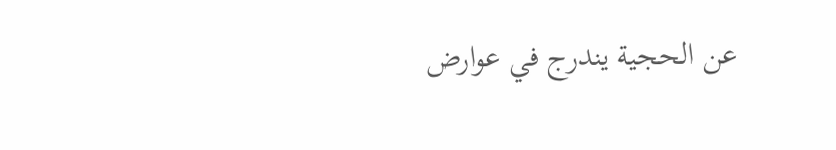عن الحجية يندرج في عوارض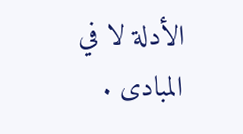الأدلة لا في المبادى .